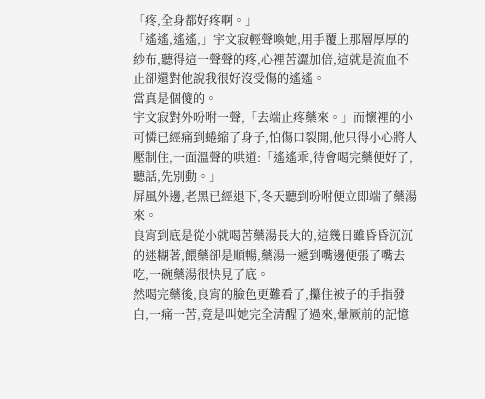「疼,全身都好疼啊。」
「遙遙,遙遙,」宇文寂輕聲喚她,用手覆上那層厚厚的紗布,聽得這一聲聲的疼,心裡苦澀加倍,這就是流血不止卻還對他說我很好沒受傷的遙遙。
當真是個傻的。
宇文寂對外吩咐一聲,「去端止疼藥來。」而懷裡的小可憐已經痛到蜷縮了身子,怕傷口裂開,他只得小心將人壓制住,一面溫聲的哄道:「遙遙乖,待會喝完藥便好了,聽話,先別動。」
屏風外邊,老黑已經退下,冬天聽到吩咐便立即端了藥湯來。
良宵到底是從小就喝苦藥湯長大的,這幾日雖昏昏沉沉的迷糊著,餵藥卻是順暢,藥湯一遞到嘴邊便張了嘴去吃,一碗藥湯很快見了底。
然喝完藥後,良宵的臉色更難看了,攥住被子的手指發白,一痛一苦,竟是叫她完全清醒了過來,暈厥前的記憶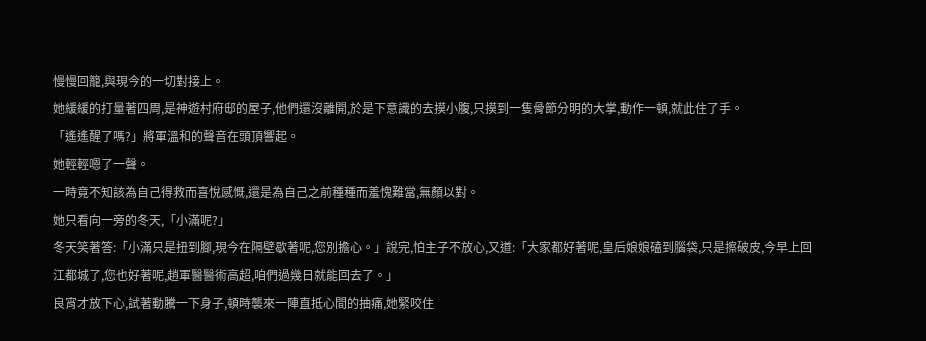慢慢回籠,與現今的一切對接上。
她緩緩的打量著四周,是神遊村府邸的屋子,他們還沒離開,於是下意識的去摸小腹,只摸到一隻骨節分明的大掌,動作一頓,就此住了手。
「遙遙醒了嗎?」將軍溫和的聲音在頭頂響起。
她輕輕嗯了一聲。
一時竟不知該為自己得救而喜悅感慨,還是為自己之前種種而羞愧難當,無顏以對。
她只看向一旁的冬天,「小滿呢?」
冬天笑著答:「小滿只是扭到腳,現今在隔壁歇著呢,您別擔心。」說完,怕主子不放心,又道:「大家都好著呢,皇后娘娘磕到腦袋,只是擦破皮,今早上回江都城了,您也好著呢,趙軍醫醫術高超,咱們過幾日就能回去了。」
良宵才放下心,試著動騰一下身子,頓時襲來一陣直抵心間的抽痛,她緊咬住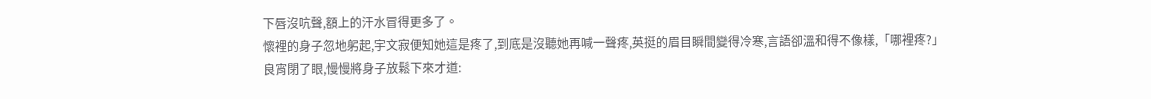下唇沒吭聲,額上的汗水冒得更多了。
懷裡的身子忽地躬起,宇文寂便知她這是疼了,到底是沒聽她再喊一聲疼,英挺的眉目瞬間變得冷寒,言語卻溫和得不像樣,「哪裡疼?」
良宵閉了眼,慢慢將身子放鬆下來才道: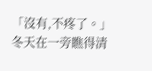「沒有,不疼了。」
冬天在一旁瞧得清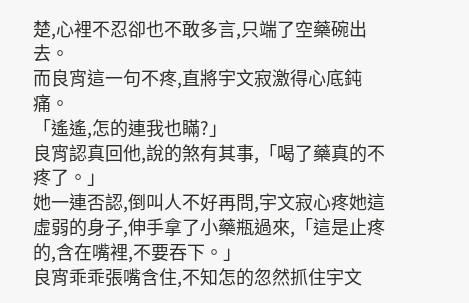楚,心裡不忍卻也不敢多言,只端了空藥碗出去。
而良宵這一句不疼,直將宇文寂激得心底鈍痛。
「遙遙,怎的連我也瞞?」
良宵認真回他,說的煞有其事,「喝了藥真的不疼了。」
她一連否認,倒叫人不好再問,宇文寂心疼她這虛弱的身子,伸手拿了小藥瓶過來,「這是止疼的,含在嘴裡,不要吞下。」
良宵乖乖張嘴含住,不知怎的忽然抓住宇文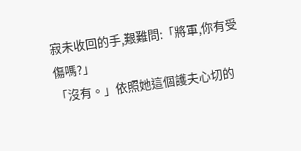寂未收回的手,艱難問:「將軍,你有受傷嗎?」
「沒有。」依照她這個護夫心切的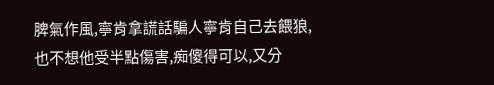脾氣作風,寧肯拿謊話騙人寧肯自己去餵狼,也不想他受半點傷害,痴傻得可以,又分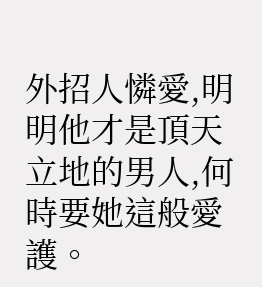外招人憐愛,明明他才是頂天立地的男人,何時要她這般愛護。